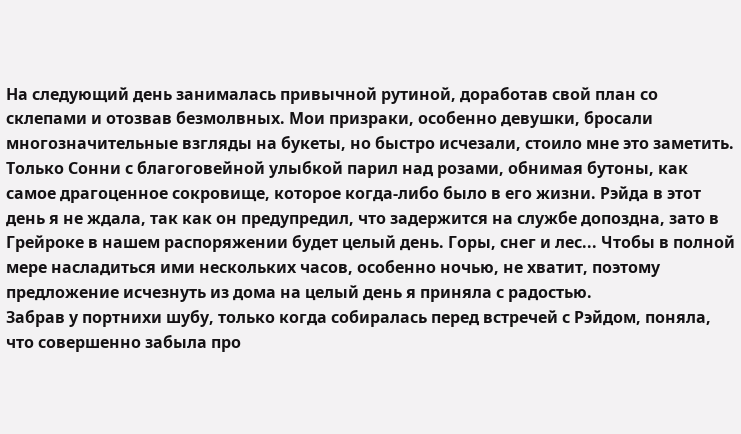На следующий день занималась привычной рутиной, доработав свой план со склепами и отозвав безмолвных. Мои призраки, особенно девушки, бросали многозначительные взгляды на букеты, но быстро исчезали, стоило мне это заметить. Только Сонни с благоговейной улыбкой парил над розами, обнимая бутоны, как самое драгоценное сокровище, которое когда-либо было в его жизни. Рэйда в этот день я не ждала, так как он предупредил, что задержится на службе допоздна, зато в Грейроке в нашем распоряжении будет целый день. Горы, снег и лес... Чтобы в полной мере насладиться ими нескольких часов, особенно ночью, не хватит, поэтому предложение исчезнуть из дома на целый день я приняла с радостью.
Забрав у портнихи шубу, только когда собиралась перед встречей с Рэйдом, поняла, что совершенно забыла про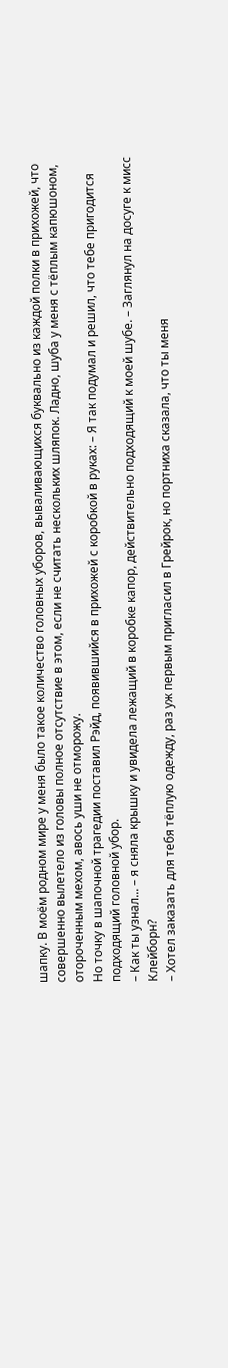шапку. В моём родном мире у меня было такое количество головных уборов, вываливающихся буквально из каждой полки в прихожей, что совершенно вылетело из головы полное отсутствие в этом, если не считать нескольких шляпок. Ладно, шуба у меня с тёплым капюшоном, отороченным мехом, авось уши не отморожу.
Но точку в шапочной трагедии поставил Рэйд, появившийся в прихожей с коробкой в руках: – Я так подумал и решил, что тебе пригодится подходящий головной убор.
– Как ты узнал... – я сняла крышку и увидела лежащий в коробке капор, действительно подходящий к моей шубе. – Заглянул на досуге к мисс Клейборн?
– Хотел заказать для тебя тёплую одежду, раз уж первым пригласил в Грейрок, но портниха сказала, что ты меня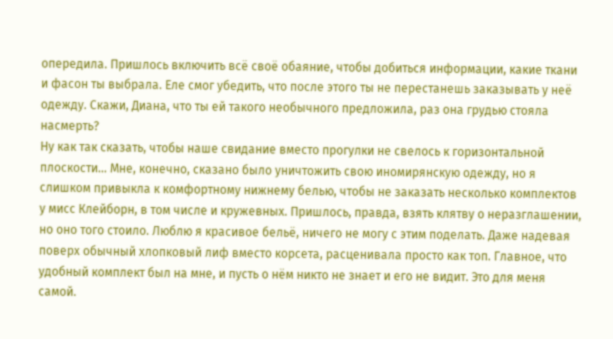опередила. Пришлось включить всё своё обаяние, чтобы добиться информации, какие ткани и фасон ты выбрала. Еле смог убедить, что после этого ты не перестанешь заказывать у неё одежду. Скажи, Диана, что ты ей такого необычного предложила, раз она грудью стояла насмерть?
Ну как так сказать, чтобы наше свидание вместо прогулки не свелось к горизонтальной плоскости... Мне, конечно, сказано было уничтожить свою иномирянскую одежду, но я слишком привыкла к комфортному нижнему белью, чтобы не заказать несколько комплектов у мисс Клейборн, в том числе и кружевных. Пришлось, правда, взять клятву о неразглашении, но оно того стоило. Люблю я красивое бельё, ничего не могу с этим поделать. Даже надевая поверх обычный хлопковый лиф вместо корсета, расценивала просто как топ. Главное, что удобный комплект был на мне, и пусть о нём никто не знает и его не видит. Это для меня самой.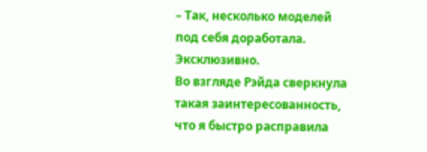– Так, несколько моделей под себя доработала. Эксклюзивно.
Во взгляде Рэйда сверкнула такая заинтересованность, что я быстро расправила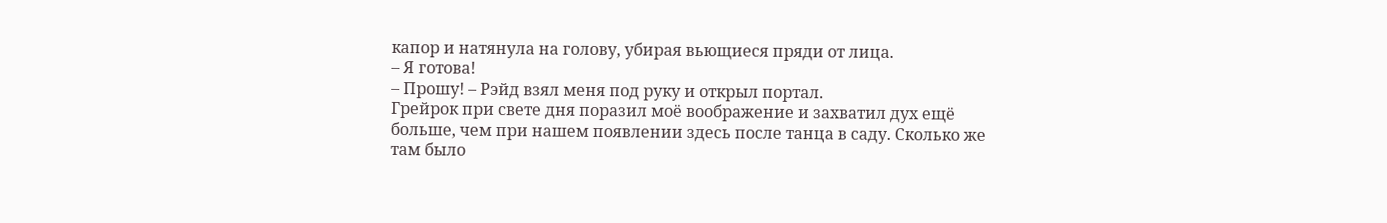капор и натянула на голову, убирая вьющиеся пряди от лица.
– Я готова!
– Прошу! – Рэйд взял меня под руку и открыл портал.
Грейрок при свете дня поразил моё воображение и захватил дух ещё больше, чем при нашем появлении здесь после танца в саду. Сколько же там было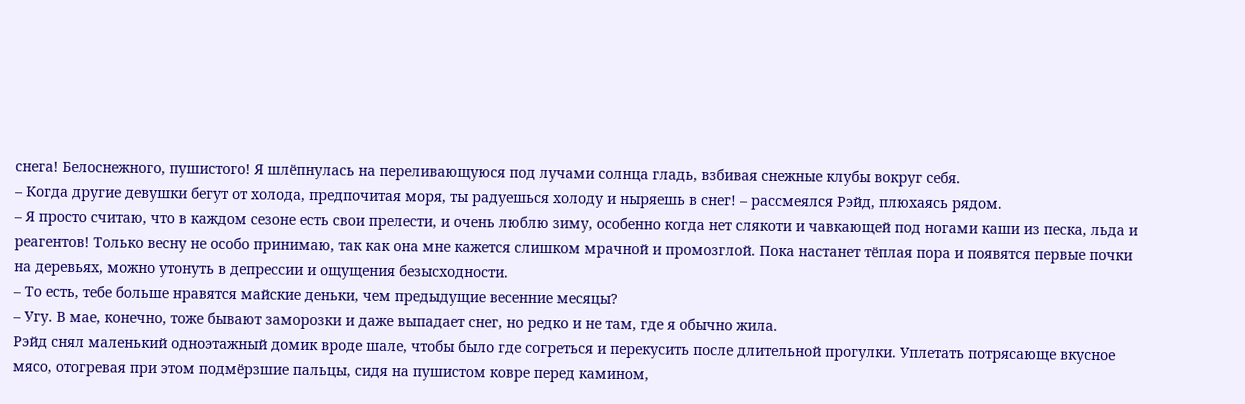снега! Белоснежного, пушистого! Я шлёпнулась на переливающуюся под лучами солнца гладь, взбивая снежные клубы вокруг себя.
– Когда другие девушки бегут от холода, предпочитая моря, ты радуешься холоду и ныряешь в снег! – рассмеялся Рэйд, плюхаясь рядом.
– Я просто считаю, что в каждом сезоне есть свои прелести, и очень люблю зиму, особенно когда нет слякоти и чавкающей под ногами каши из песка, льда и реагентов! Только весну не особо принимаю, так как она мне кажется слишком мрачной и промозглой. Пока настанет тёплая пора и появятся первые почки на деревьях, можно утонуть в депрессии и ощущения безысходности.
– То есть, тебе больше нравятся майские деньки, чем предыдущие весенние месяцы?
– Угу. В мае, конечно, тоже бывают заморозки и даже выпадает снег, но редко и не там, где я обычно жила.
Рэйд снял маленький одноэтажный домик вроде шале, чтобы было где согреться и перекусить после длительной прогулки. Уплетать потрясающе вкусное мясо, отогревая при этом подмёрзшие пальцы, сидя на пушистом ковре перед камином,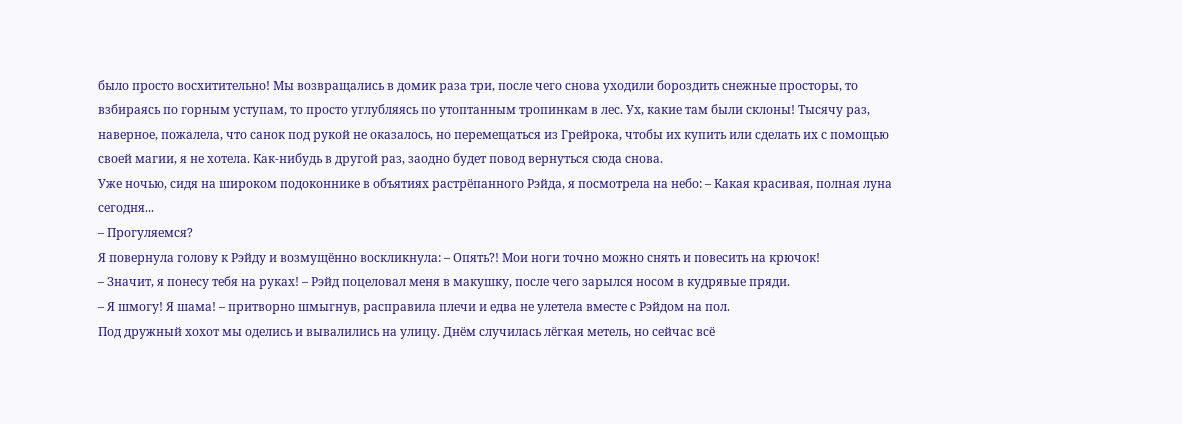было просто восхитительно! Мы возвращались в домик раза три, после чего снова уходили бороздить снежные просторы, то взбираясь по горным уступам, то просто углубляясь по утоптанным тропинкам в лес. Ух, какие там были склоны! Тысячу раз, наверное, пожалела, что санок под рукой не оказалось, но перемещаться из Грейрока, чтобы их купить или сделать их с помощью своей магии, я не хотела. Как-нибудь в другой раз, заодно будет повод вернуться сюда снова.
Уже ночью, сидя на широком подоконнике в объятиях растрёпанного Рэйда, я посмотрела на небо: – Какая красивая, полная луна сегодня...
– Прогуляемся?
Я повернула голову к Рэйду и возмущённо воскликнула: – Опять?! Мои ноги точно можно снять и повесить на крючок!
– Значит, я понесу тебя на руках! – Рэйд поцеловал меня в макушку, после чего зарылся носом в кудрявые пряди.
– Я шмогу! Я шама! – притворно шмыгнув, расправила плечи и едва не улетела вместе с Рэйдом на пол.
Под дружный хохот мы оделись и вывалились на улицу. Днём случилась лёгкая метель, но сейчас всё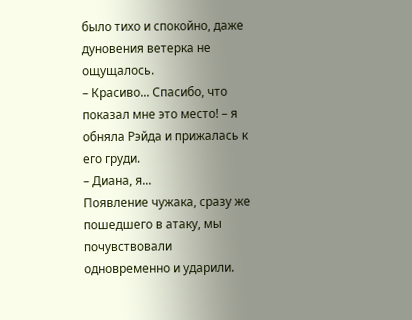было тихо и спокойно, даже дуновения ветерка не ощущалось.
– Красиво... Спасибо, что показал мне это место! – я обняла Рэйда и прижалась к его груди.
– Диана, я...
Появление чужака, сразу же пошедшего в атаку, мы почувствовали одновременно и ударили.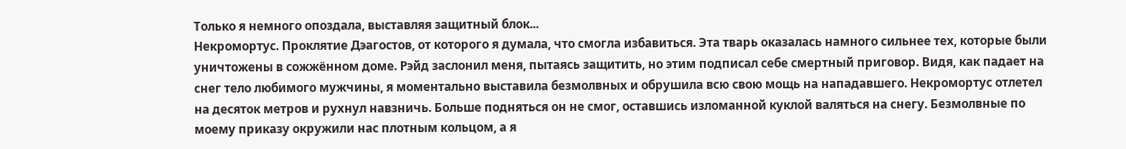Только я немного опоздала, выставляя защитный блок...
Некромортус. Проклятие Дэагостов, от которого я думала, что смогла избавиться. Эта тварь оказалась намного сильнее тех, которые были уничтожены в сожжённом доме. Рэйд заслонил меня, пытаясь защитить, но этим подписал себе смертный приговор. Видя, как падает на снег тело любимого мужчины, я моментально выставила безмолвных и обрушила всю свою мощь на нападавшего. Некромортус отлетел на десяток метров и рухнул навзничь. Больше подняться он не смог, оставшись изломанной куклой валяться на снегу. Безмолвные по моему приказу окружили нас плотным кольцом, а я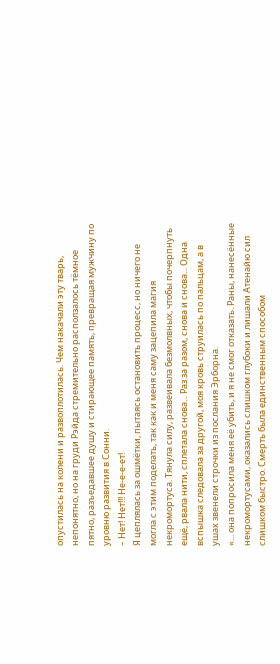опустилась на колени и развоплотилась. Чем накачали эту тварь, непонятно, но на груди Рэйда стремительно расползалось тёмное пятно, разъедавшее душу и стирающее память, превращая мужчину по уровню развития в Сонни.
– Нет! Нет!!! Не-е-е-ет!
Я цеплялась за ошмётки, пытаясь остановить процесс, но ничего не могла с этим поделать, так как и меня саму зацепила магия некромортуса. Тянула силу, развеивала безмолвных, чтобы почерпнуть ещё, рвала нити, сплетала снова... Раз за разом, снова и снова... Одна вспышка следовала за другой, моя кровь струилась по пальцам, а в ушах звенели строчки из послания Эрборна.
«... она попросила меня её убить, и я не смог отказать. Раны, нанесённые некромортусами, оказались слишком глубоки и лишали Атенайю сил слишком быстро. Смерть была единственным способом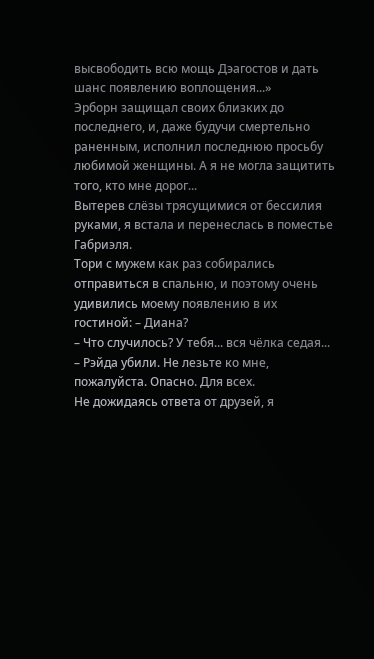высвободить всю мощь Дэагостов и дать шанс появлению воплощения...»
Эрборн защищал своих близких до последнего, и, даже будучи смертельно раненным, исполнил последнюю просьбу любимой женщины. А я не могла защитить того, кто мне дорог...
Вытерев слёзы трясущимися от бессилия руками, я встала и перенеслась в поместье Габриэля.
Тори с мужем как раз собирались отправиться в спальню, и поэтому очень удивились моему появлению в их гостиной: – Диана?
– Что случилось? У тебя... вся чёлка седая...
– Рэйда убили. Не лезьте ко мне, пожалуйста. Опасно. Для всех.
Не дожидаясь ответа от друзей, я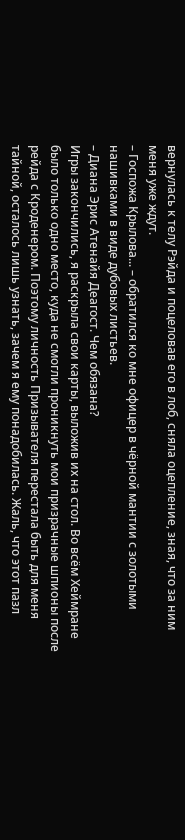вернулась к телу Рэйда и поцеловав его в лоб, сняла оцепление, зная, что за ним меня уже ждут.
– Госпожа Крылова... – обратился ко мне офицер в чёрной мантии с золотыми нашивками в виде дубовых листьев.
– Диана Эрис Атенайя Деагост. Чем обязана?
Игры закончились, я раскрыла свои карты, выложив их на стол. Во всём Хеймране было только одно место, куда не смогли проникнуть мои призрачные шпионы после рейда с Кроденером. Поэтому личность Призывателя перестала быть для меня тайной, осталось лишь узнать, зачем я ему понадобилась. Жаль, что этот пазл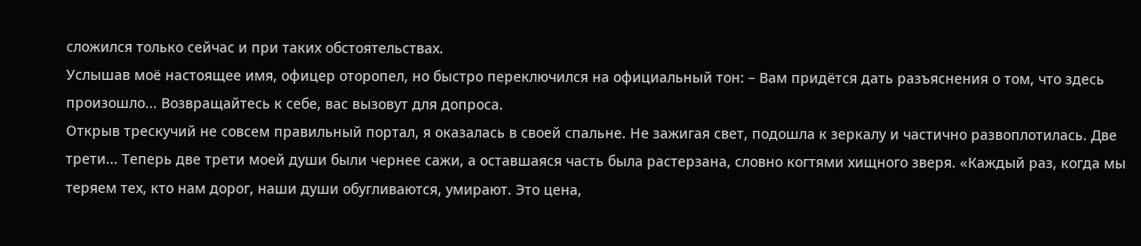сложился только сейчас и при таких обстоятельствах.
Услышав моё настоящее имя, офицер оторопел, но быстро переключился на официальный тон: – Вам придётся дать разъяснения о том, что здесь произошло... Возвращайтесь к себе, вас вызовут для допроса.
Открыв трескучий не совсем правильный портал, я оказалась в своей спальне. Не зажигая свет, подошла к зеркалу и частично развоплотилась. Две трети... Теперь две трети моей души были чернее сажи, а оставшаяся часть была растерзана, словно когтями хищного зверя. «Каждый раз, когда мы теряем тех, кто нам дорог, наши души обугливаются, умирают. Это цена,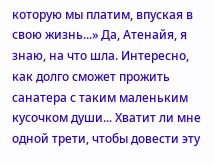которую мы платим, впуская в свою жизнь...» Да, Атенайя, я знаю, на что шла. Интересно, как долго сможет прожить санатера с таким маленьким кусочком души... Хватит ли мне одной трети, чтобы довести эту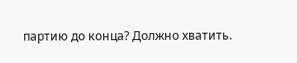партию до конца? Должно хватить.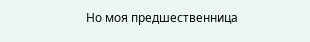Но моя предшественница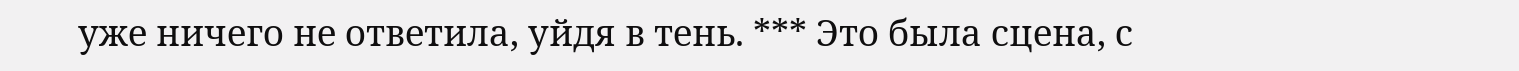уже ничего не ответила, уйдя в тень. *** Это была сцена, с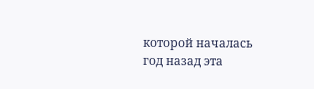которой началась год назад эта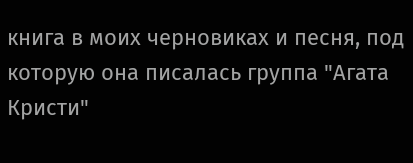книга в моих черновиках и песня, под которую она писалась группа "Агата Кристи"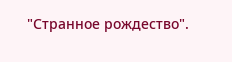"Странное рождество".